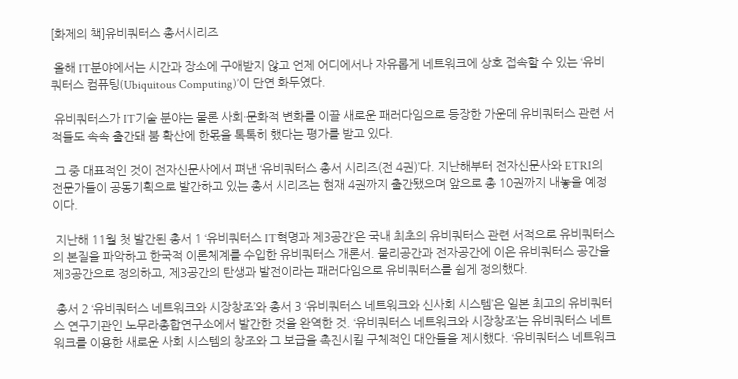[화제의 책]유비쿼터스 총서시리즈

 올해 IT분야에서는 시간과 장소에 구애받지 않고 언제 어디에서나 자유롭게 네트워크에 상호 접속할 수 있는 ‘유비쿼터스 컴퓨팅(Ubiquitous Computing)’이 단연 화두였다.

 유비쿼터스가 IT기술 분야는 물론 사회·문화적 변화를 이끌 새로운 패러다임으로 등장한 가운데 유비쿼터스 관련 서적들도 속속 출간돼 붐 확산에 한몫을 톡톡히 했다는 평가를 받고 있다.

 그 중 대표적인 것이 전자신문사에서 펴낸 ‘유비쿼터스 총서 시리즈(전 4권)’다. 지난해부터 전자신문사와 ETRI의 전문가들이 공동기획으로 발간하고 있는 총서 시리즈는 현재 4권까지 출간됐으며 앞으로 총 10권까지 내놓을 예정이다.

 지난해 11월 첫 발간된 총서 1 ‘유비쿼터스 IT혁명과 제3공간’은 국내 최초의 유비쿼터스 관련 서적으로 유비쿼터스의 본질을 파악하고 한국적 이론체계를 수입한 유비쿼터스 개론서. 물리공간과 전자공간에 이은 유비쿼터스 공간을 제3공간으로 정의하고, 제3공간의 탄생과 발전이라는 패러다임으로 유비쿼터스를 쉽게 정의했다.

 총서 2 ‘유비쿼터스 네트워크와 시장창조’와 총서 3 ‘유비쿼터스 네트워크와 신사회 시스템’은 일본 최고의 유비쿼터스 연구기관인 노무라총합연구소에서 발간한 것을 완역한 것. ‘유비쿼터스 네트워크와 시장창조’는 유비쿼터스 네트워크를 이용한 새로운 사회 시스템의 창조와 그 보급을 촉진시킬 구체적인 대안들을 제시했다. ‘유비쿼터스 네트워크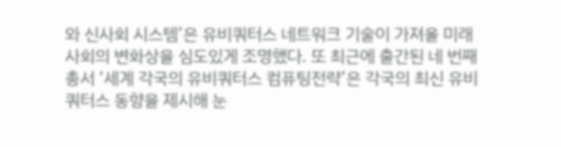와 신사회 시스템’은 유비쿼터스 네트워크 기술이 가져올 미래사회의 변화상을 심도있게 조명했다. 또 최근에 출간된 네 번째 총서 ‘세계 각국의 유비쿼터스 컴퓨팅전략’은 각국의 최신 유비쿼터스 동향을 제시해 눈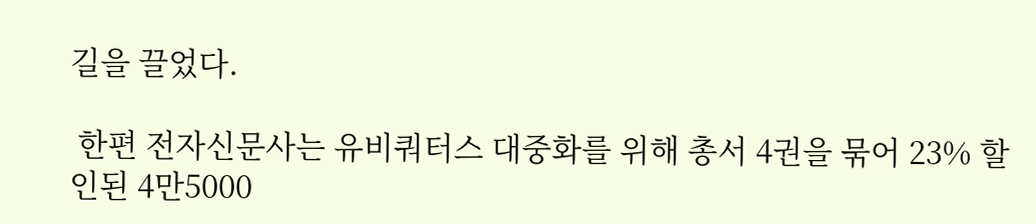길을 끌었다.

 한편 전자신문사는 유비쿼터스 대중화를 위해 총서 4권을 묶어 23% 할인된 4만5000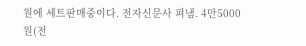원에 세트판매중이다. 전자신문사 펴냄. 4만5000원(전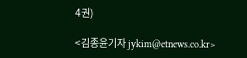4권)

<김종윤기자 jykim@etnews.co.kr>